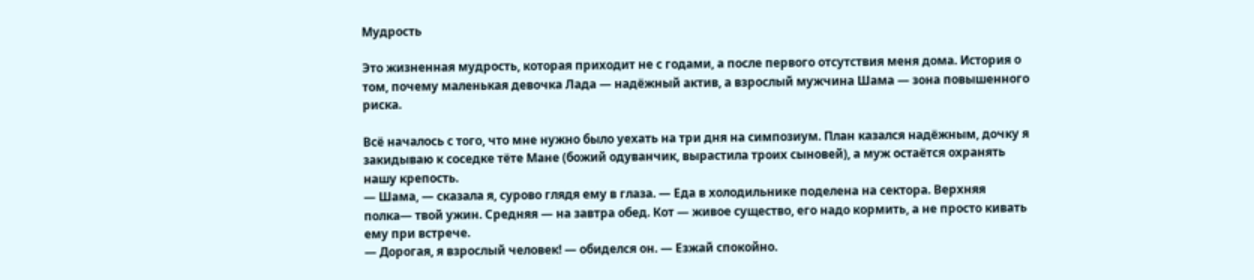Мудрость

Это жизненная мудрость, которая приходит не с годами, а после первого отсутствия меня дома. История о том, почему маленькая девочка Лада — надёжный актив, а взрослый мужчина Шама — зона повышенного риска.

Всё началось с того, что мне нужно было уехать на три дня на симпозиум. План казался надёжным, дочку я закидываю к соседке тёте Мане (божий одуванчик, вырастила троих сыновей), а муж остаётся охранять нашу крепость.
— Шама, — сказала я, сурово глядя ему в глаза. — Еда в холодильнике поделена на сектора. Верхняя полка— твой ужин. Средняя — на завтра обед. Кот — живое существо, его надо кормить, а не просто кивать ему при встрече.
— Дорогая, я взрослый человек! — обиделся он. — Езжай спокойно.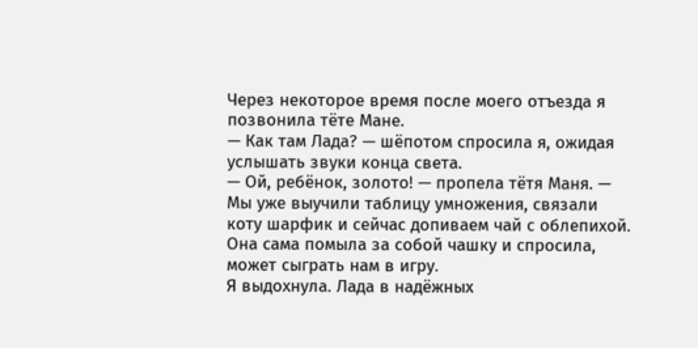Через некоторое время после моего отъезда я позвонила тёте Мане.
— Как там Лада? — шёпотом спросила я, ожидая услышать звуки конца света.
— Ой, ребёнок, золото! — пропела тётя Маня. — Мы уже выучили таблицу умножения, связали коту шарфик и сейчас допиваем чай с облепихой. Она сама помыла за собой чашку и спросила, может сыграть нам в игру.
Я выдохнула. Лада в надёжных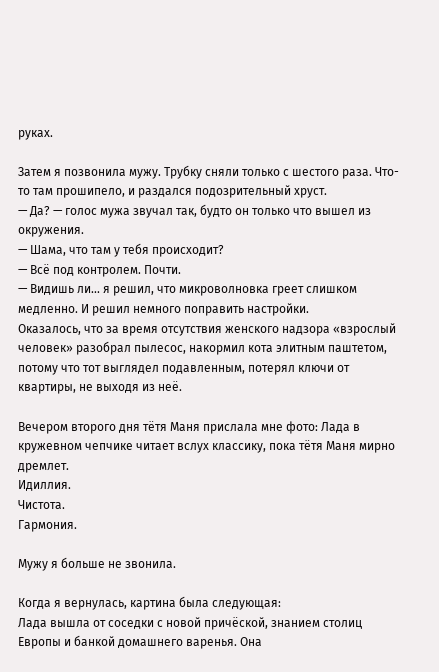руках.

Затем я позвонила мужу. Трубку сняли только с шестого раза. Что-то там прошипело, и раздался подозрительный хруст.
— Да? — голос мужа звучал так, будто он только что вышел из окружения.
— Шама, что там у тебя происходит?
— Всё под контролем. Почти.
— Видишь ли... я решил, что микроволновка греет слишком медленно. И решил немного поправить настройки.
Оказалось, что за время отсутствия женского надзора «взрослый человек» разобрал пылесос, накормил кота элитным паштетом, потому что тот выглядел подавленным, потерял ключи от квартиры, не выходя из неё.

Вечером второго дня тётя Маня прислала мне фото: Лада в кружевном чепчике читает вслух классику, пока тётя Маня мирно дремлет.
Идиллия.
Чистота.
Гармония.

Мужу я больше не звонила.

Когда я вернулась, картина была следующая:
Лада вышла от соседки с новой причёской, знанием столиц Европы и банкой домашнего варенья. Она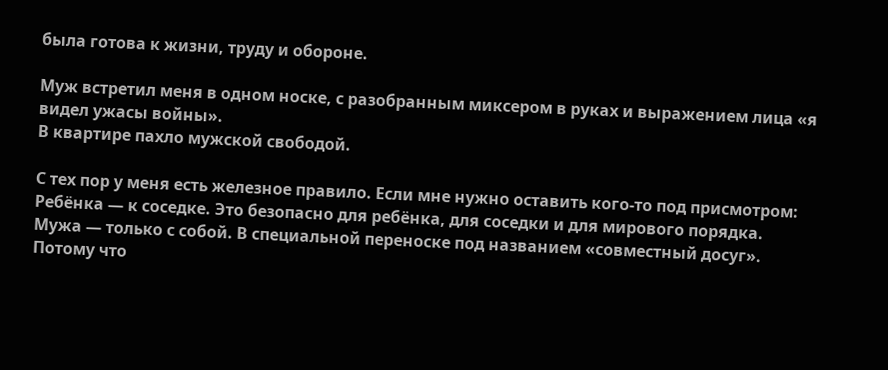была готова к жизни, труду и обороне.

Муж встретил меня в одном носке, с разобранным миксером в руках и выражением лица «я видел ужасы войны».
В квартире пахло мужской свободой.

С тех пор у меня есть железное правило. Если мне нужно оставить кого-то под присмотром:
Ребёнка — к соседке. Это безопасно для ребёнка, для соседки и для мирового порядка.
Мужа — только с собой. В специальной переноске под названием «совместный досуг».
Потому что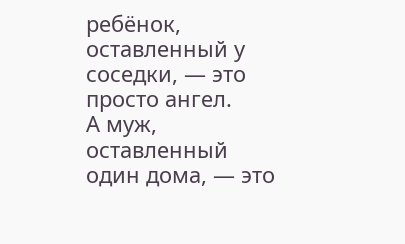ребёнок, оставленный у соседки, — это просто ангел.
А муж, оставленный один дома, — это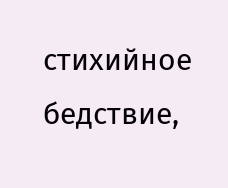стихийное бедствие,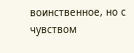воинственное, но с чувством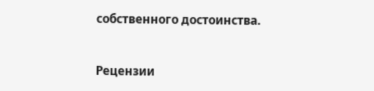собственного достоинства.


Рецензии